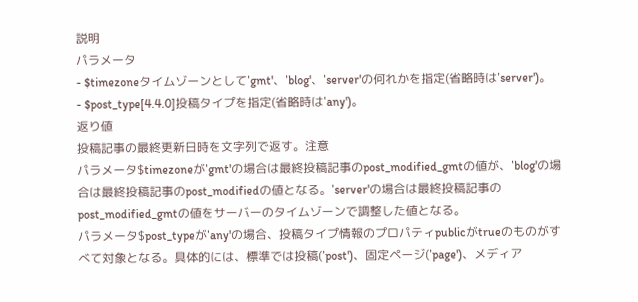説明
パラメータ
- $timezoneタイムゾーンとして'gmt'、'blog'、'server'の何れかを指定(省略時は'server')。
- $post_type[4.4.0]投稿タイプを指定(省略時は'any')。
返り値
投稿記事の最終更新日時を文字列で返す。注意
パラメータ$timezoneが'gmt'の場合は最終投稿記事のpost_modified_gmtの値が、'blog'の場合は最終投稿記事のpost_modifiedの値となる。'server'の場合は最終投稿記事のpost_modified_gmtの値をサーバーのタイムゾーンで調整した値となる。
パラメータ$post_typeが'any'の場合、投稿タイプ情報のプロパティpublicがtrueのものがすべて対象となる。具体的には、標準では投稿('post')、固定ページ('page')、メディア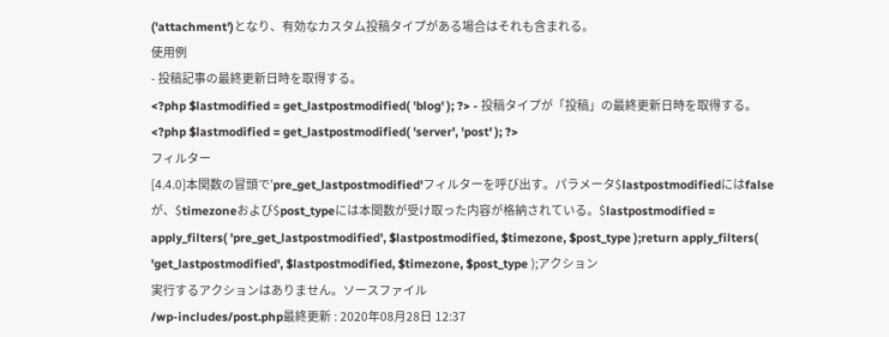('attachment')となり、有効なカスタム投稿タイプがある場合はそれも含まれる。
使用例
- 投稿記事の最終更新日時を取得する。
<?php $lastmodified = get_lastpostmodified( 'blog' ); ?> - 投稿タイプが「投稿」の最終更新日時を取得する。
<?php $lastmodified = get_lastpostmodified( 'server', 'post' ); ?>
フィルター
[4.4.0]本関数の冒頭で'pre_get_lastpostmodified'フィルターを呼び出す。パラメータ$lastpostmodifiedにはfalseが、$timezoneおよび$post_typeには本関数が受け取った内容が格納されている。$lastpostmodified = apply_filters( 'pre_get_lastpostmodified', $lastpostmodified, $timezone, $post_type );return apply_filters( 'get_lastpostmodified', $lastpostmodified, $timezone, $post_type );アクション
実行するアクションはありません。ソースファイル
/wp-includes/post.php最終更新 : 2020年08月28日 12:37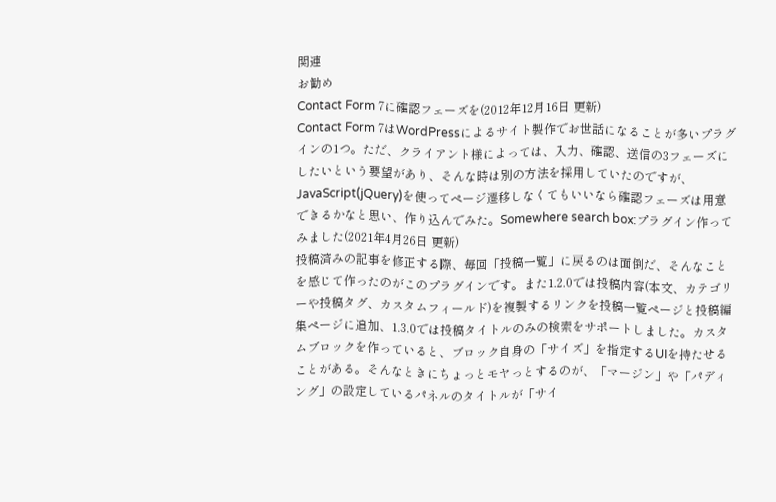関連
お勧め
Contact Form 7に確認フェーズを(2012年12月16日 更新)
Contact Form 7はWordPressによるサイト製作でお世話になることが多いプラグインの1つ。ただ、クライアント様によっては、入力、確認、送信の3フェーズにしたいという要望があり、そんな時は別の方法を採用していたのですが、JavaScript(jQuery)を使ってページ遷移しなくてもいいなら確認フェーズは用意できるかなと思い、作り込んでみた。Somewhere search box:プラグイン作ってみました(2021年4月26日 更新)
投稿済みの記事を修正する際、毎回「投稿一覧」に戻るのは面倒だ、そんなことを感じて作ったのがこのプラグインです。また1.2.0では投稿内容(本文、カテゴリーや投稿タグ、カスタムフィールド)を複製するリンクを投稿一覧ページと投稿編集ページに追加、1.3.0では投稿タイトルのみの検索をサポートしました。カスタムブロックを作っていると、ブロック自身の「サイズ」を指定するUIを持たせることがある。そんなときにちょっとモヤっとするのが、「マージン」や「パディング」の設定しているパネルのタイトルが「サイ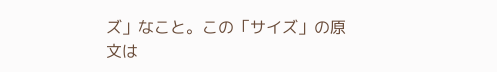ズ」なこと。この「サイズ」の原文は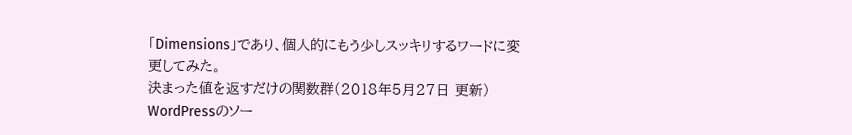「Dimensions」であり、個人的にもう少しスッキリするワードに変更してみた。
決まった値を返すだけの関数群(2018年5月27日 更新)
WordPressのソー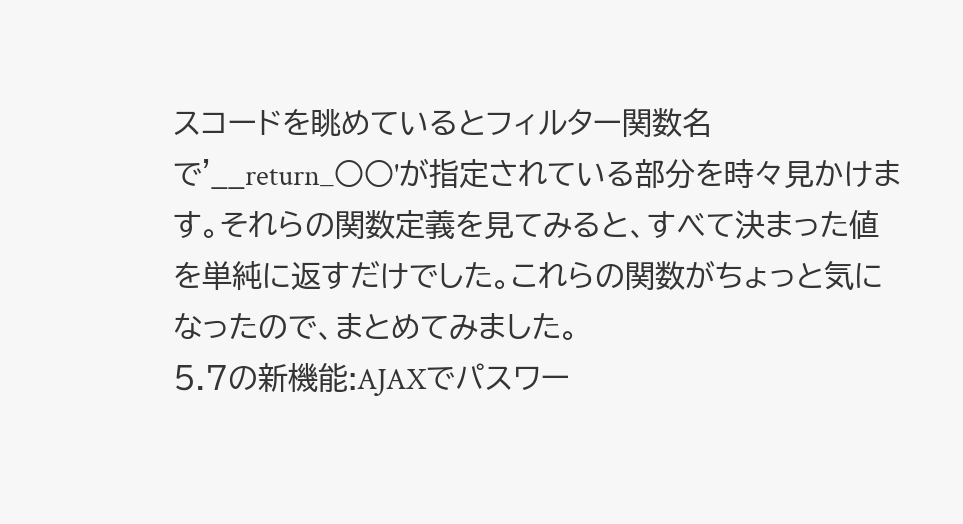スコードを眺めているとフィルター関数名で'__return_○○'が指定されている部分を時々見かけます。それらの関数定義を見てみると、すべて決まった値を単純に返すだけでした。これらの関数がちょっと気になったので、まとめてみました。
5.7の新機能:AJAXでパスワー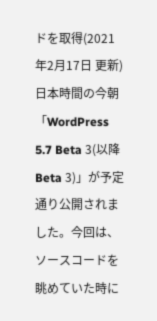ドを取得(2021年2月17日 更新)
日本時間の今朝「WordPress 5.7 Beta 3(以降Beta 3)」が予定通り公開されました。今回は、ソースコードを眺めていた時に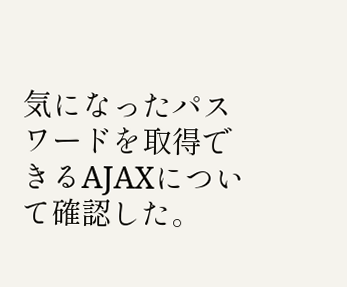気になったパスワードを取得できるAJAXについて確認した。